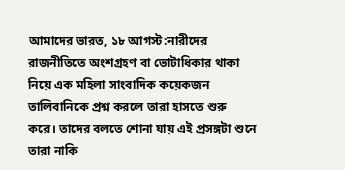আমাদের ভারত, ১৮ আগস্ট:নারীদের রাজনীতিতে অংশগ্রহণ বা ভোটাধিকার থাকা নিয়ে এক মহিলা সাংবাদিক কয়েকজন তালিবানিকে প্রশ্ন করলে তারা হাসতে শুরু করে। তাদের বলতে শোনা যায় এই প্রসঙ্গটা শুনে তারা নাকি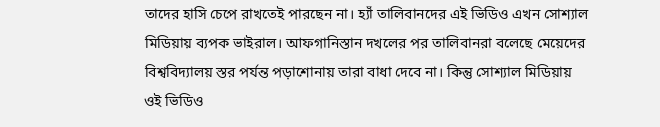তাদের হাসি চেপে রাখতেই পারছেন না। হ্যাঁ তালিবানদের এই ভিডিও এখন সোশ্যাল মিডিয়ায় ব্যপক ভাইরাল। আফগানিস্তান দখলের পর তালিবানরা বলেছে মেয়েদের বিশ্ববিদ্যালয় স্তর পর্যন্ত পড়াশোনায় তারা বাধা দেবে না। কিন্তু সোশ্যাল মিডিয়ায় ওই ভিডিও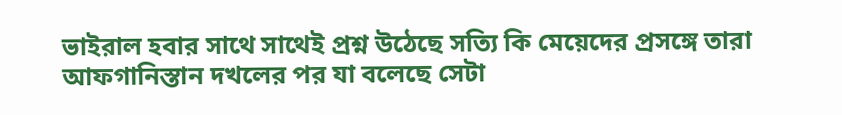ভাইরাল হবার সাথে সাথেই প্রশ্ন উঠেছে সত্যি কি মেয়েদের প্রসঙ্গে তারা আফগানিস্তান দখলের পর যা বলেছে সেটা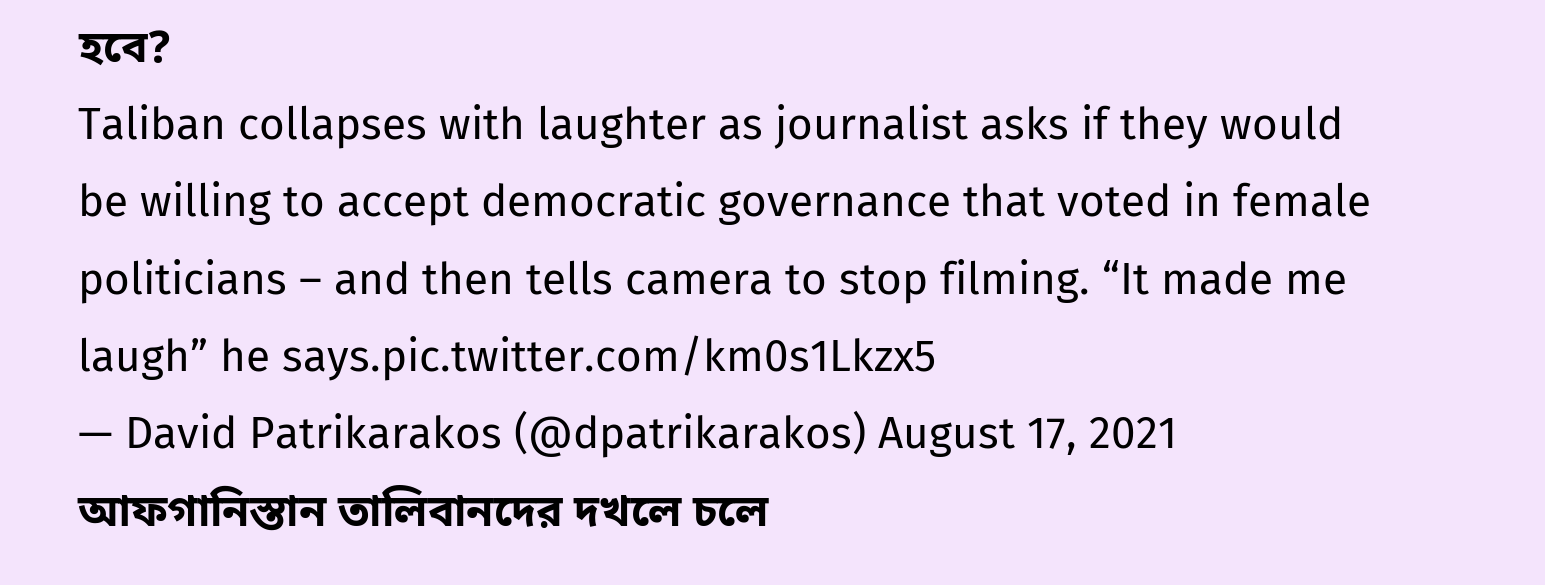হবে?
Taliban collapses with laughter as journalist asks if they would be willing to accept democratic governance that voted in female politicians – and then tells camera to stop filming. “It made me laugh” he says.pic.twitter.com/km0s1Lkzx5
— David Patrikarakos (@dpatrikarakos) August 17, 2021
আফগানিস্তান তালিবানদের দখলে চলে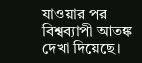যাওয়ার পর বিশ্বব্যাপী আতঙ্ক দেখা দিয়েছে।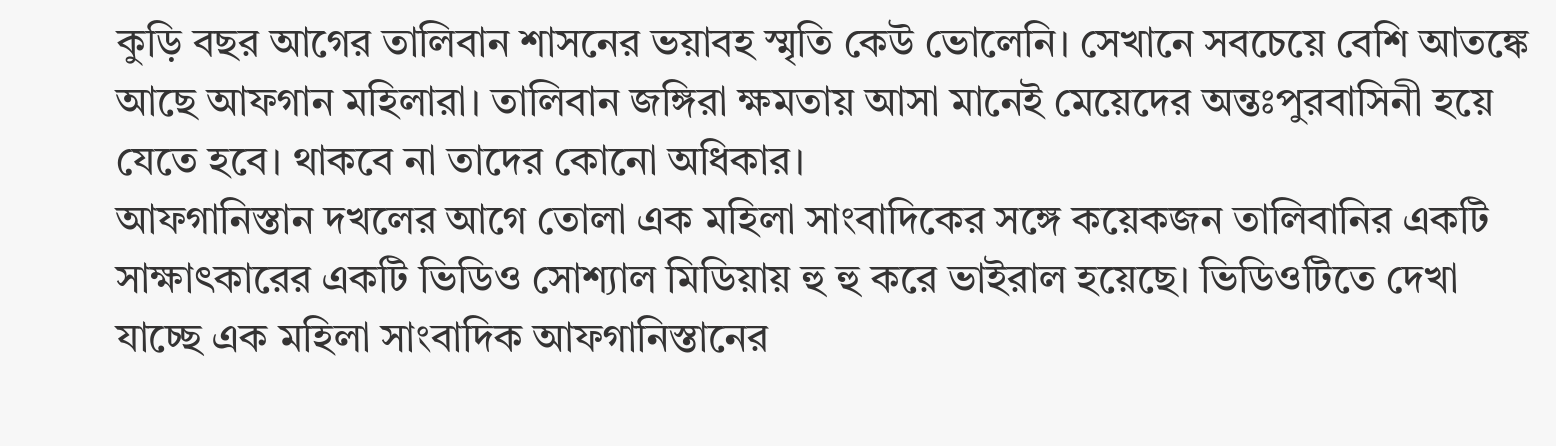কুড়ি বছর আগের তালিবান শাসনের ভয়াবহ স্মৃতি কেউ ভোলেনি। সেখানে সবচেয়ে বেশি আতঙ্কে আছে আফগান মহিলারা। তালিবান জঙ্গিরা ক্ষমতায় আসা মানেই মেয়েদের অন্তঃপুরবাসিনী হয়ে যেতে হবে। থাকবে না তাদের কোনো অধিকার।
আফগানিস্তান দখলের আগে তোলা এক মহিলা সাংবাদিকের সঙ্গে কয়েকজন তালিবানির একটি সাক্ষাৎকারের একটি ভিডিও সোশ্যাল মিডিয়ায় হু হু করে ভাইরাল হয়েছে। ভিডিওটিতে দেখা যাচ্ছে এক মহিলা সাংবাদিক আফগানিস্তানের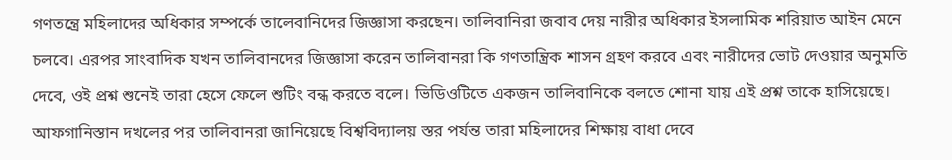গণতন্ত্রে মহিলাদের অধিকার সম্পর্কে তালেবানিদের জিজ্ঞাসা করছেন। তালিবানিরা জবাব দেয় নারীর অধিকার ইসলামিক শরিয়াত আইন মেনে চলবে। এরপর সাংবাদিক যখন তালিবানদের জিজ্ঞাসা করেন তালিবানরা কি গণতান্ত্রিক শাসন গ্রহণ করবে এবং নারীদের ভোট দেওয়ার অনুমতি দেবে, ওই প্রশ্ন শুনেই তারা হেসে ফেলে শুটিং বন্ধ করতে বলে। ভিডিওটিতে একজন তালিবানিকে বলতে শোনা যায় এই প্রশ্ন তাকে হাসিয়েছে।
আফগানিস্তান দখলের পর তালিবানরা জানিয়েছে বিশ্ববিদ্যালয় স্তর পর্যন্ত তারা মহিলাদের শিক্ষায় বাধা দেবে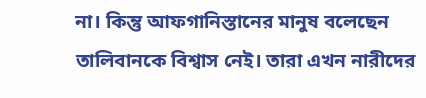না। কিন্তু আফগানিস্তানের মানুষ বলেছেন তালিবানকে বিশ্বাস নেই। তারা এখন নারীদের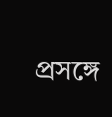প্রসঙ্গে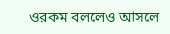ওরকম বললেও আসলে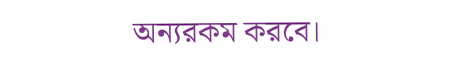অন্যরকম করবে।